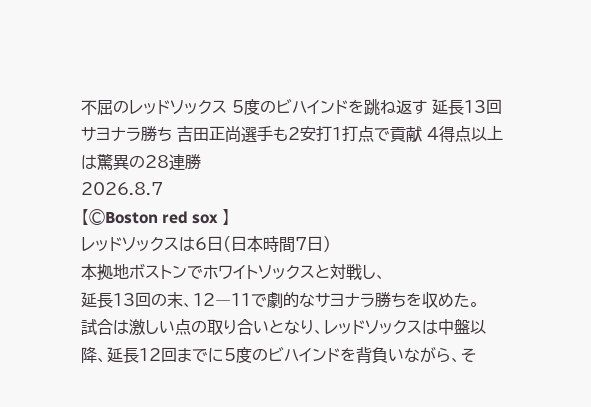不屈のレッドソックス 5度のビハインドを跳ね返す 延長13回サヨナラ勝ち 吉田正尚選手も2安打1打点で貢献 4得点以上は驚異の28連勝
2026.8.7
【©Boston red sox 】
レッドソックスは6日(日本時間7日)
本拠地ボストンでホワイトソックスと対戦し、
延長13回の末、12―11で劇的なサヨナラ勝ちを収めた。
試合は激しい点の取り合いとなり、レッドソックスは中盤以降、延長12回までに5度のビハインドを背負いながら、そ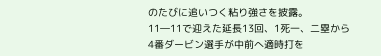のたびに追いつく粘り強さを披露。
11―11で迎えた延長13回、1死一、二塁から
4番ダービン選手が中前へ適時打を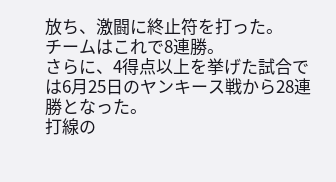放ち、激闘に終止符を打った。
チームはこれで8連勝。
さらに、4得点以上を挙げた試合では6月25日のヤンキース戦から28連勝となった。
打線の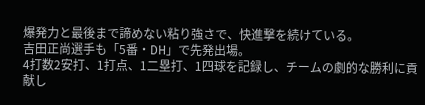爆発力と最後まで諦めない粘り強さで、快進撃を続けている。
吉田正尚選手も「5番・DH」で先発出場。
4打数2安打、1打点、1二塁打、1四球を記録し、チームの劇的な勝利に貢献し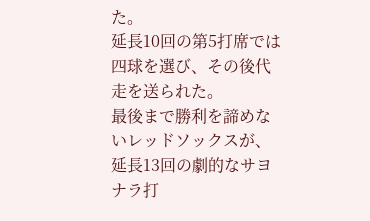た。
延長10回の第5打席では四球を選び、その後代走を送られた。
最後まで勝利を諦めないレッドソックスが、
延長13回の劇的なサヨナラ打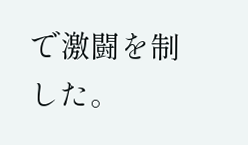で激闘を制した。